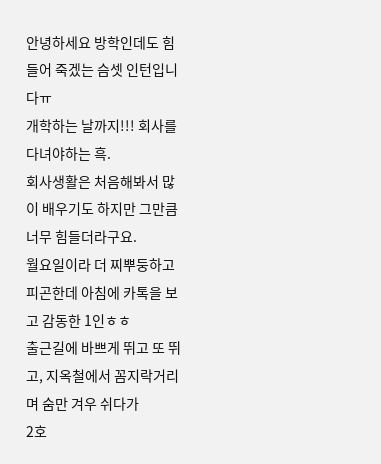안녕하세요 방학인데도 힘들어 죽겠는 슴셋 인턴입니다ㅠ
개학하는 날까지!!! 회사를 다녀야하는 흑.
회사생활은 처음해봐서 많이 배우기도 하지만 그만큼 너무 힘들더라구요.
월요일이라 더 찌뿌둥하고 피곤한데 아침에 카톡을 보고 감동한 1인ㅎㅎ
출근길에 바쁘게 뛰고 또 뛰고, 지옥철에서 꼼지락거리며 숨만 겨우 쉬다가
2호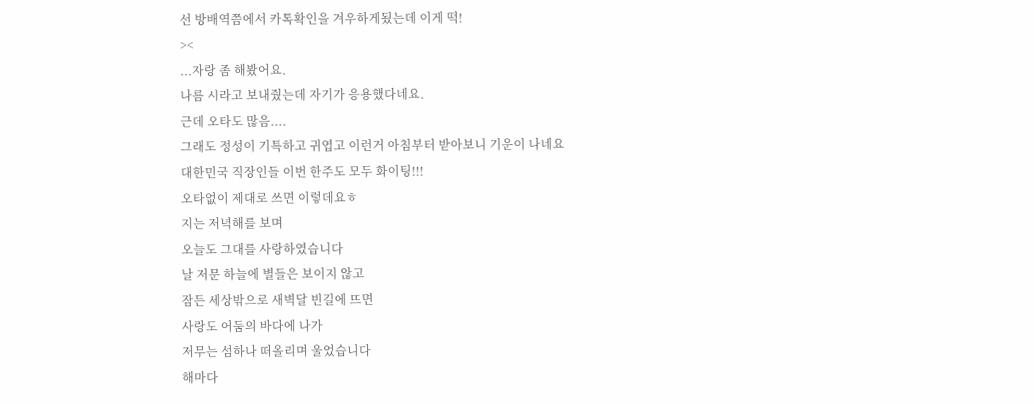선 방배역쯤에서 카톡확인을 겨우하게됬는데 이게 떡!
><
...자랑 좀 해봤어요.
나름 시라고 보내줬는데 자기가 응용했다네요.
근데 오타도 많음....
그래도 정성이 기특하고 귀엽고 이런거 아침부터 받아보니 기운이 나네요
대한민국 직장인들 이번 한주도 모두 화이팅!!!
오타없이 제대로 쓰면 이렇데요ㅎ
지는 저녁해를 보며
오늘도 그대를 사랑하였습니다
날 저문 하늘에 별들은 보이지 않고
잠든 세상밖으로 새벽달 빈길에 뜨면
사랑도 어둠의 바다에 나가
저무는 섬하나 떠올리며 울었습니다
해마다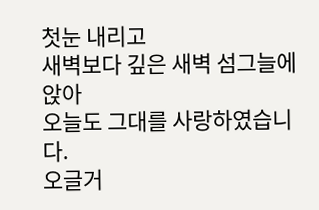첫눈 내리고
새벽보다 깊은 새벽 섬그늘에 앉아
오늘도 그대를 사랑하였습니다.
오글거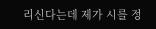리신다는데 제가 시를 정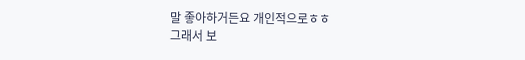말 좋아하거든요 개인적으로ㅎㅎ
그래서 보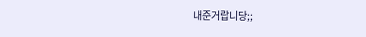내준거랍니당;;